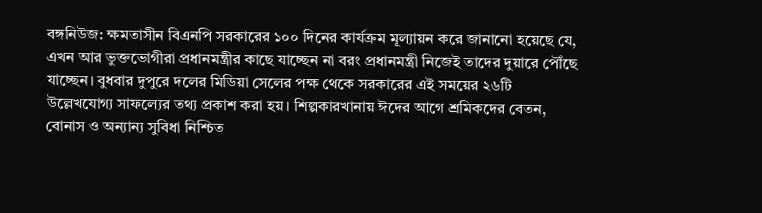বঙ্গনিউজ: ক্ষমতাসীন বিএনপি সরকারের ১০০ দিনের কার্যক্রম মূল্যায়ন করে জানানো হয়েছে যে, এখন আর ভুক্তভোগীরা প্রধানমন্ত্রীর কাছে যাচ্ছেন না বরং প্রধানমন্ত্রী নিজেই তাদের দুয়ারে পৌঁছে যাচ্ছেন। বুধবার দুপুরে দলের মিডিয়া সেলের পক্ষ থেকে সরকারের এই সময়ের ২৬টি উল্লেখযোগ্য সাফল্যের তথ্য প্রকাশ করা হয়। শিল্পকারখানায় ঈদের আগে শ্রমিকদের বেতন, বোনাস ও অন্যান্য সুবিধা নিশ্চিত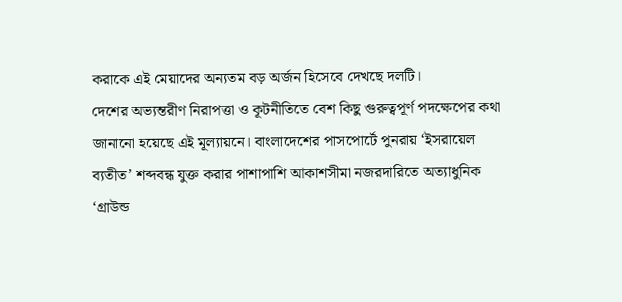করাকে এই মেয়াদের অন্যতম বড় অর্জন হিসেবে দেখছে দলটি।
দেশের অভ্যন্তরীণ নিরাপত্তা ও কূটনীতিতে বেশ কিছু গুরুত্বপূর্ণ পদক্ষেপের কথা জানানো হয়েছে এই মূল্যায়নে। বাংলাদেশের পাসপোর্টে পুনরায় ‘ইসরায়েল ব্যতীত’ শব্দবন্ধ যুক্ত করার পাশাপাশি আকাশসীমা নজরদারিতে অত্যাধুনিক ‘গ্রাউন্ড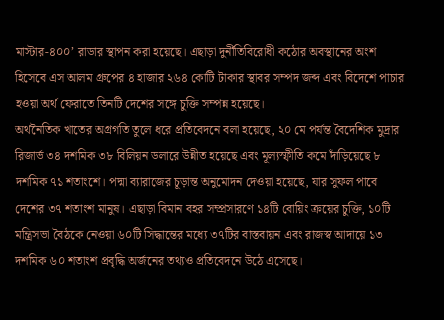মাস্টার-৪০০’ রাডার স্থাপন করা হয়েছে। এছাড়া দুর্নীতিবিরোধী কঠোর অবস্থানের অংশ হিসেবে এস আলম গ্রুপের ৪ হাজার ২৬৪ কোটি টাকার স্থাবর সম্পদ জব্দ এবং বিদেশে পাচার হওয়া অর্থ ফেরাতে তিনটি দেশের সঙ্গে চুক্তি সম্পন্ন হয়েছে।
অর্থনৈতিক খাতের অগ্রগতি তুলে ধরে প্রতিবেদনে বলা হয়েছে, ২০ মে পর্যন্ত বৈদেশিক মুদ্রার রিজার্ভ ৩৪ দশমিক ৩৮ বিলিয়ন ডলারে উন্নীত হয়েছে এবং মূল্যস্ফীতি কমে দাঁড়িয়েছে ৮ দশমিক ৭১ শতাংশে। পদ্মা ব্যারাজের চূড়ান্ত অনুমোদন দেওয়া হয়েছে, যার সুফল পাবে দেশের ৩৭ শতাংশ মানুষ। এছাড়া বিমান বহর সম্প্রসারণে ১৪টি বোয়িং ক্রয়ের চুক্তি, ১০টি মন্ত্রিসভা বৈঠকে নেওয়া ৬০টি সিদ্ধান্তের মধ্যে ৩৭টির বাস্তবায়ন এবং রাজস্ব আদায়ে ১৩ দশমিক ৬০ শতাংশ প্রবৃদ্ধি অর্জনের তথ্যও প্রতিবেদনে উঠে এসেছে।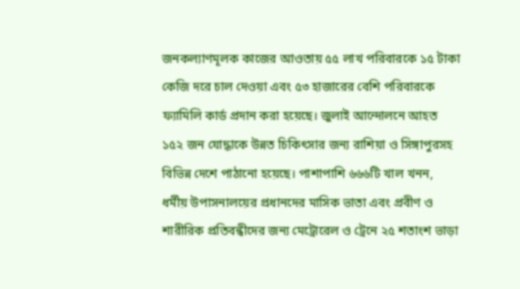জনকল্যাণমূলক কাজের আওতায় ৫৫ লাখ পরিবারকে ১৫ টাকা কেজি দরে চাল দেওয়া এবং ৫৩ হাজারের বেশি পরিবারকে ফ্যামিলি কার্ড প্রদান করা হয়েছে। জুলাই আন্দোলনে আহত ১৫২ জন যোদ্ধাকে উন্নত চিকিৎসার জন্য রাশিয়া ও সিঙ্গাপুরসহ বিভিন্ন দেশে পাঠানো হয়েছে। পাশাপাশি ৬৬৬টি খাল খনন, ধর্মীয় উপাসনালয়ের প্রধানদের মাসিক ভাতা এবং প্রবীণ ও শারীরিক প্রতিবন্ধীদের জন্য মেট্রোরেল ও ট্রেনে ২৫ শতাংশ ভাড়া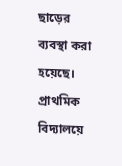ছাড়ের ব্যবস্থা করা হয়েছে। প্রাথমিক বিদ্যালয়ে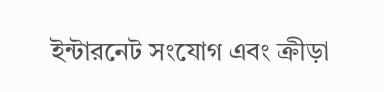ইন্টারনেট সংযোগ এবং ক্রীড়া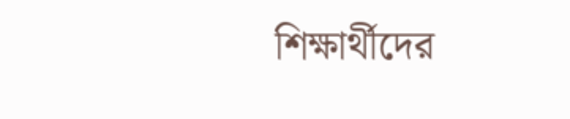শিক্ষার্থীদের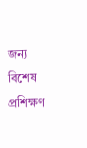জন্য বিশেষ প্রশিক্ষণ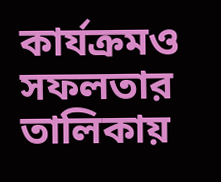কার্যক্রমও সফলতার তালিকায়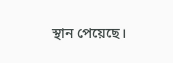স্থান পেয়েছে।